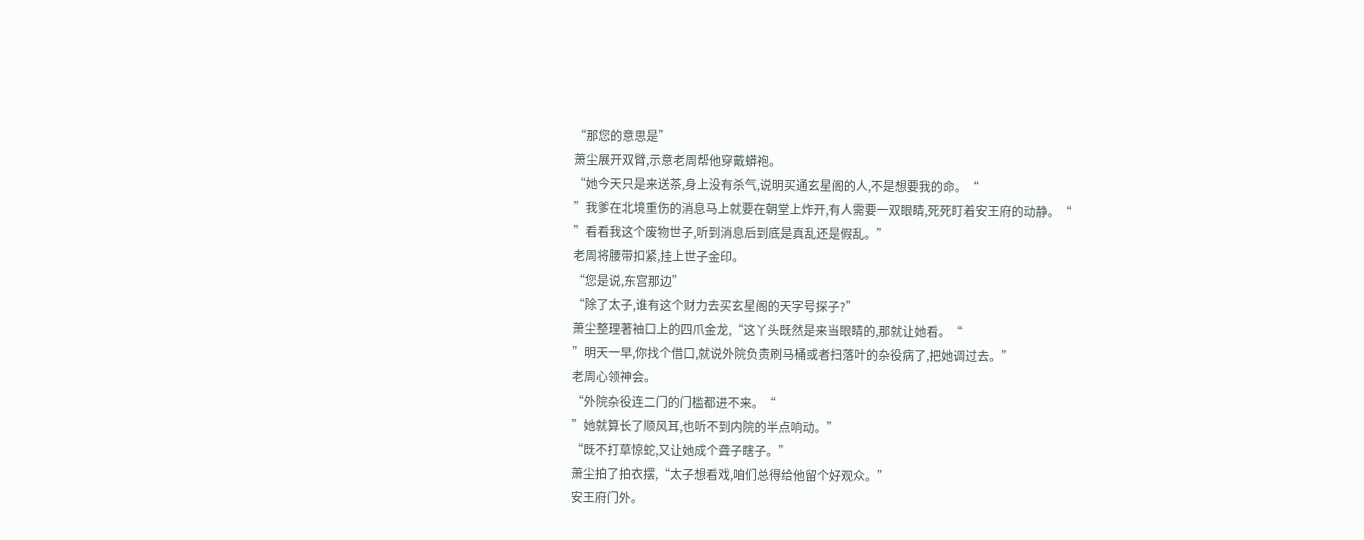“那您的意思是”
萧尘展开双臂,示意老周帮他穿戴蟒袍。
“她今天只是来送茶,身上没有杀气,说明买通玄星阁的人,不是想要我的命。“
”我爹在北境重伤的消息马上就要在朝堂上炸开,有人需要一双眼睛,死死盯着安王府的动静。“
”看看我这个废物世子,听到消息后到底是真乱还是假乱。”
老周将腰带扣紧,挂上世子金印。
“您是说,东宫那边”
“除了太子,谁有这个财力去买玄星阁的天字号探子?”
萧尘整理著袖口上的四爪金龙,“这丫头既然是来当眼睛的,那就让她看。“
”明天一早,你找个借口,就说外院负责刷马桶或者扫落叶的杂役病了,把她调过去。”
老周心领神会。
“外院杂役连二门的门槛都进不来。“
”她就算长了顺风耳,也听不到内院的半点响动。”
“既不打草惊蛇,又让她成个聋子瞎子。”
萧尘拍了拍衣摆,“太子想看戏,咱们总得给他留个好观众。”
安王府门外。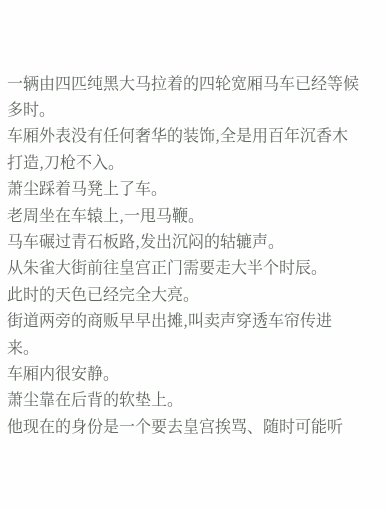一辆由四匹纯黑大马拉着的四轮宽厢马车已经等候多时。
车厢外表没有任何奢华的装饰,全是用百年沉香木打造,刀枪不入。
萧尘踩着马凳上了车。
老周坐在车辕上,一甩马鞭。
马车碾过青石板路,发出沉闷的轱辘声。
从朱雀大街前往皇宫正门需要走大半个时辰。
此时的天色已经完全大亮。
街道两旁的商贩早早出摊,叫卖声穿透车帘传进来。
车厢内很安静。
萧尘靠在后背的软垫上。
他现在的身份是一个要去皇宫挨骂、随时可能听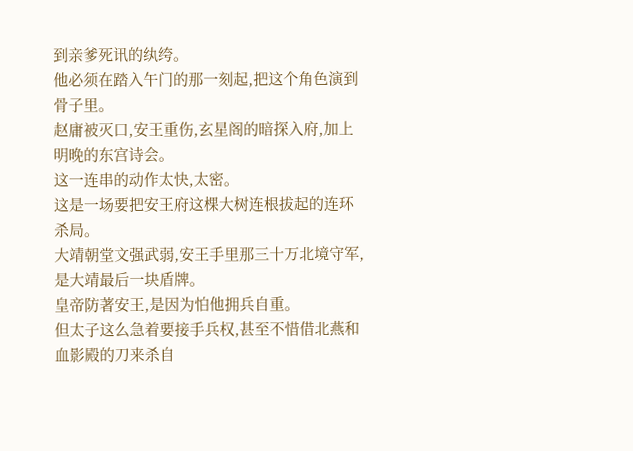到亲爹死讯的纨绔。
他必须在踏入午门的那一刻起,把这个角色演到骨子里。
赵庸被灭口,安王重伤,玄星阁的暗探入府,加上明晚的东宫诗会。
这一连串的动作太快,太密。
这是一场要把安王府这棵大树连根拔起的连环杀局。
大靖朝堂文强武弱,安王手里那三十万北境守军,是大靖最后一块盾牌。
皇帝防著安王,是因为怕他拥兵自重。
但太子这么急着要接手兵权,甚至不惜借北燕和血影殿的刀来杀自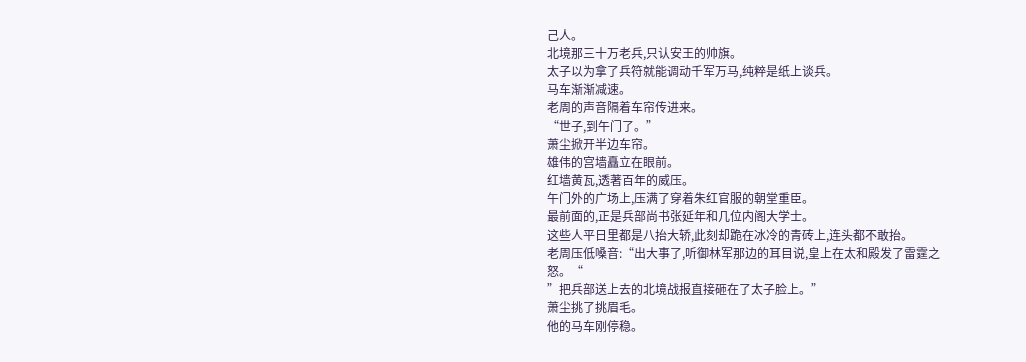己人。
北境那三十万老兵,只认安王的帅旗。
太子以为拿了兵符就能调动千军万马,纯粹是纸上谈兵。
马车渐渐减速。
老周的声音隔着车帘传进来。
“世子,到午门了。”
萧尘掀开半边车帘。
雄伟的宫墙矗立在眼前。
红墙黄瓦,透著百年的威压。
午门外的广场上,压满了穿着朱红官服的朝堂重臣。
最前面的,正是兵部尚书张延年和几位内阁大学士。
这些人平日里都是八抬大轿,此刻却跪在冰冷的青砖上,连头都不敢抬。
老周压低嗓音:“出大事了,听御林军那边的耳目说,皇上在太和殿发了雷霆之怒。“
”把兵部送上去的北境战报直接砸在了太子脸上。”
萧尘挑了挑眉毛。
他的马车刚停稳。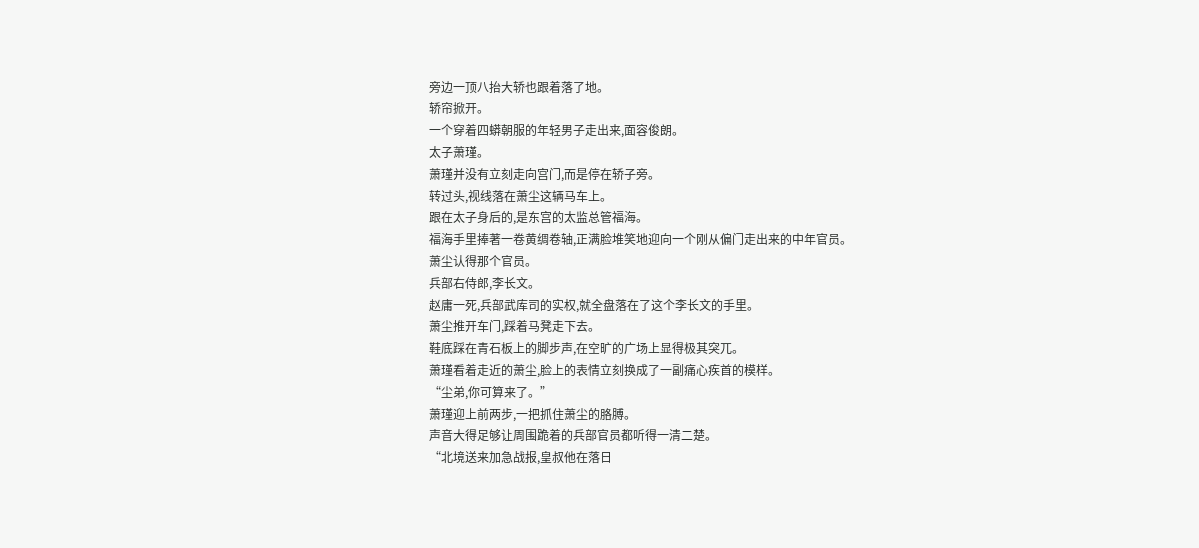旁边一顶八抬大轿也跟着落了地。
轿帘掀开。
一个穿着四蟒朝服的年轻男子走出来,面容俊朗。
太子萧瑾。
萧瑾并没有立刻走向宫门,而是停在轿子旁。
转过头,视线落在萧尘这辆马车上。
跟在太子身后的,是东宫的太监总管福海。
福海手里捧著一卷黄绸卷轴,正满脸堆笑地迎向一个刚从偏门走出来的中年官员。
萧尘认得那个官员。
兵部右侍郎,李长文。
赵庸一死,兵部武库司的实权,就全盘落在了这个李长文的手里。
萧尘推开车门,踩着马凳走下去。
鞋底踩在青石板上的脚步声,在空旷的广场上显得极其突兀。
萧瑾看着走近的萧尘,脸上的表情立刻换成了一副痛心疾首的模样。
“尘弟,你可算来了。”
萧瑾迎上前两步,一把抓住萧尘的胳膊。
声音大得足够让周围跪着的兵部官员都听得一清二楚。
“北境送来加急战报,皇叔他在落日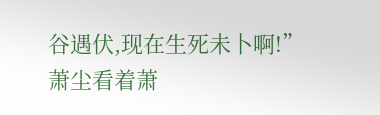谷遇伏,现在生死未卜啊!”
萧尘看着萧